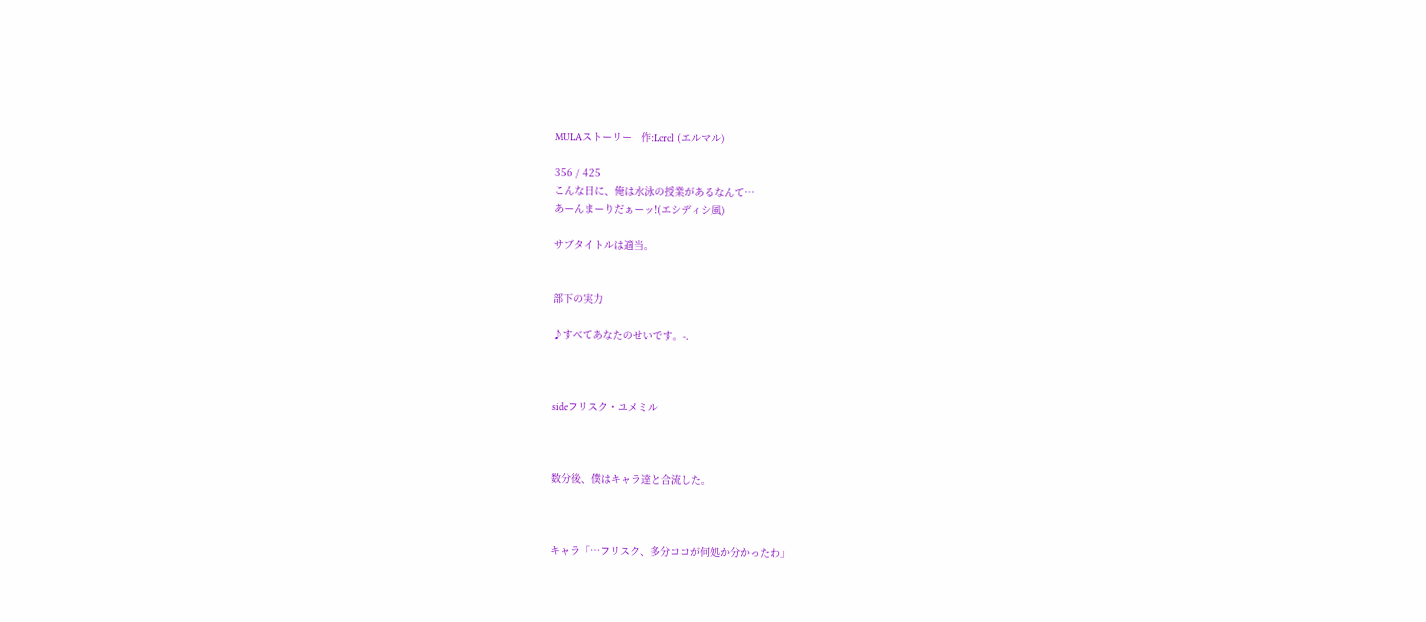MULAストーリー   作:Lcrcl (エルマル)

356 / 425
こんな日に、俺は水泳の授業があるなんて…
あーんまーりだぁーッ!(エシディシ風)

サブタイトルは適当。


部下の実力

♪すべてあなたのせいです。-.



sideフリスク・ユメミル



数分後、僕はキャラ達と合流した。



キャラ「…フリスク、多分ココが何処か分かったわ」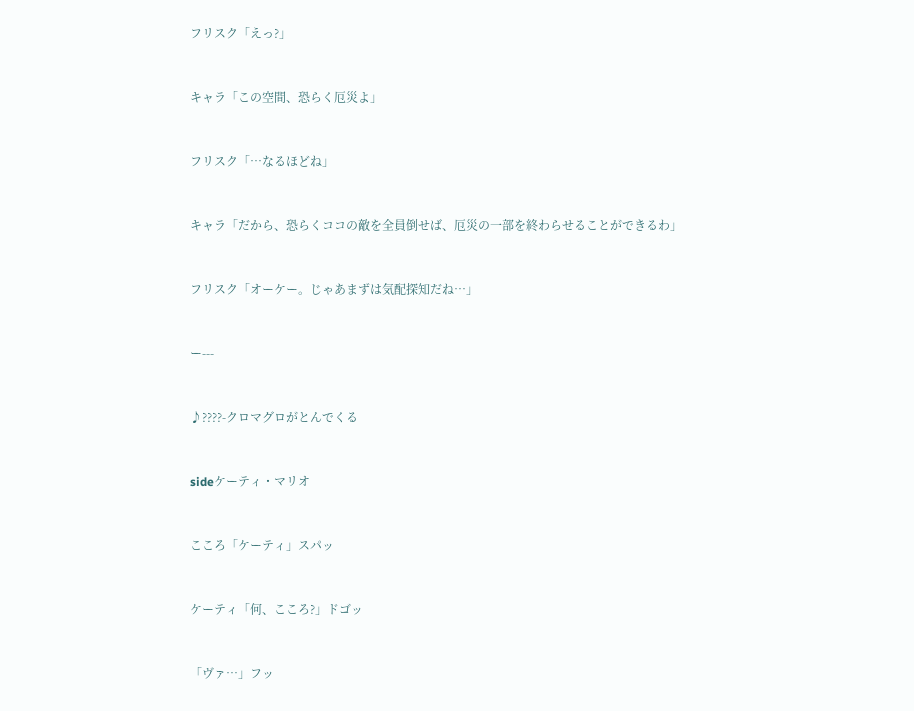フリスク「えっ?」



キャラ「この空間、恐らく厄災よ」



フリスク「…なるほどね」



キャラ「だから、恐らくココの敵を全員倒せば、厄災の一部を終わらせることができるわ」



フリスク「オーケー。じゃあまずは気配探知だね…」



ー---



♪????-クロマグロがとんでくる



sideケーティ・マリオ



こころ「ケーティ」スパッ



ケーティ「何、こころ?」ドゴッ



「ヴァ…」フッ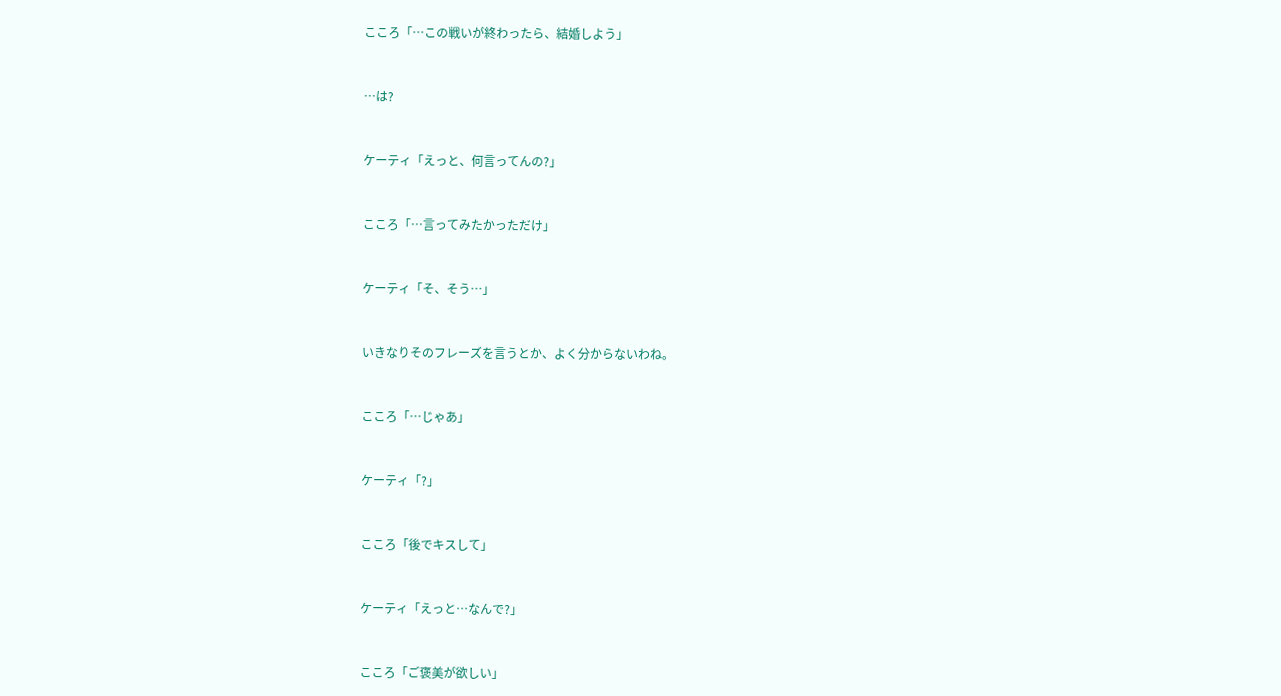こころ「…この戦いが終わったら、結婚しよう」



…は?



ケーティ「えっと、何言ってんの?」



こころ「…言ってみたかっただけ」



ケーティ「そ、そう…」



いきなりそのフレーズを言うとか、よく分からないわね。



こころ「…じゃあ」



ケーティ「?」



こころ「後でキスして」



ケーティ「えっと…なんで?」



こころ「ご褒美が欲しい」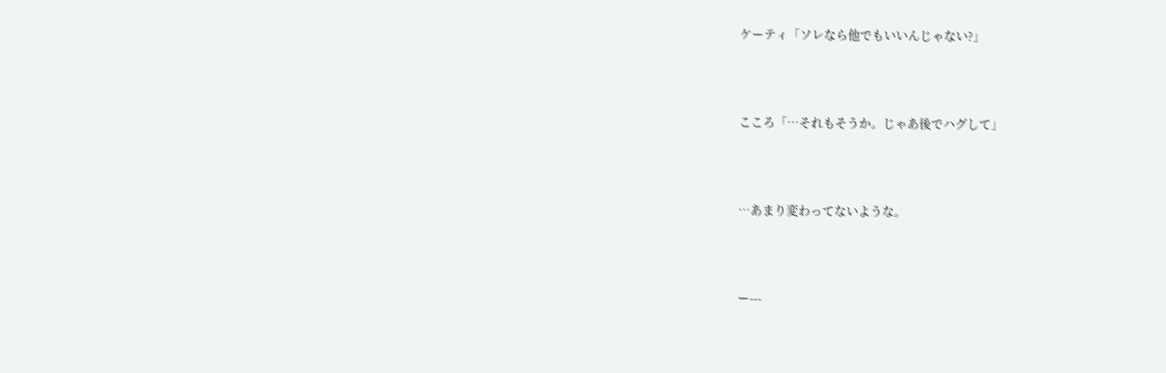ケーティ「ソレなら他でもいいんじゃない?」



こころ「…それもそうか。じゃあ後でハグして」



…あまり変わってないような。



ー---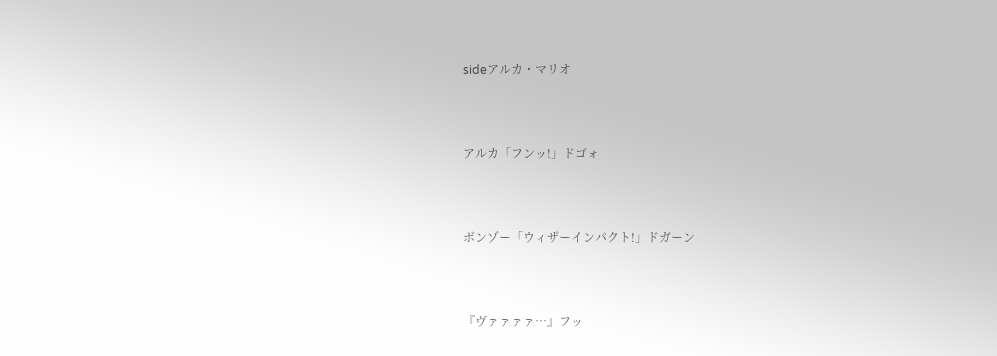sideアルカ・マリオ



アルカ「フンッ!」ドゴォ



ボンゾー「ウィザーインパクト!」ドガーン



『ヴァァァァ…』フッ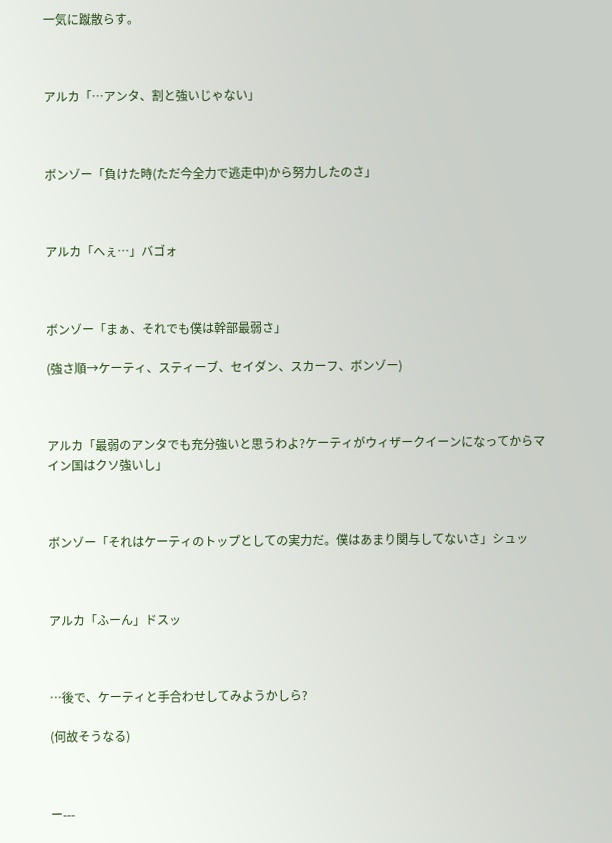一気に蹴散らす。



アルカ「…アンタ、割と強いじゃない」



ボンゾー「負けた時(ただ今全力で逃走中)から努力したのさ」



アルカ「へぇ…」バゴォ



ボンゾー「まぁ、それでも僕は幹部最弱さ」

(強さ順→ケーティ、スティーブ、セイダン、スカーフ、ボンゾー)



アルカ「最弱のアンタでも充分強いと思うわよ?ケーティがウィザークイーンになってからマイン国はクソ強いし」



ボンゾー「それはケーティのトップとしての実力だ。僕はあまり関与してないさ」シュッ



アルカ「ふーん」ドスッ



…後で、ケーティと手合わせしてみようかしら?

(何故そうなる)



ー---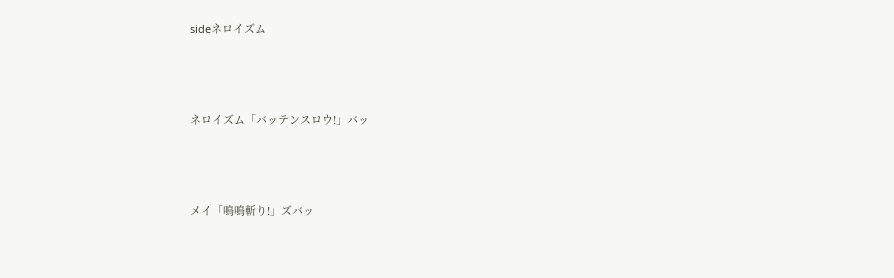sideネロイズム



ネロイズム「バッテンスロウ!」バッ



メイ「鳴鳴斬り!」ズバッ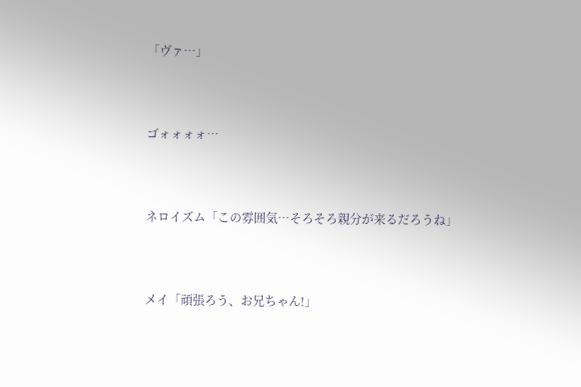「ヴァ…」



ゴォォォォ…



ネロイズム「この雰囲気…そろそろ親分が来るだろうね」



メイ「頑張ろう、お兄ちゃん!」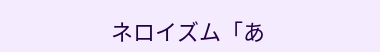ネロイズム「あ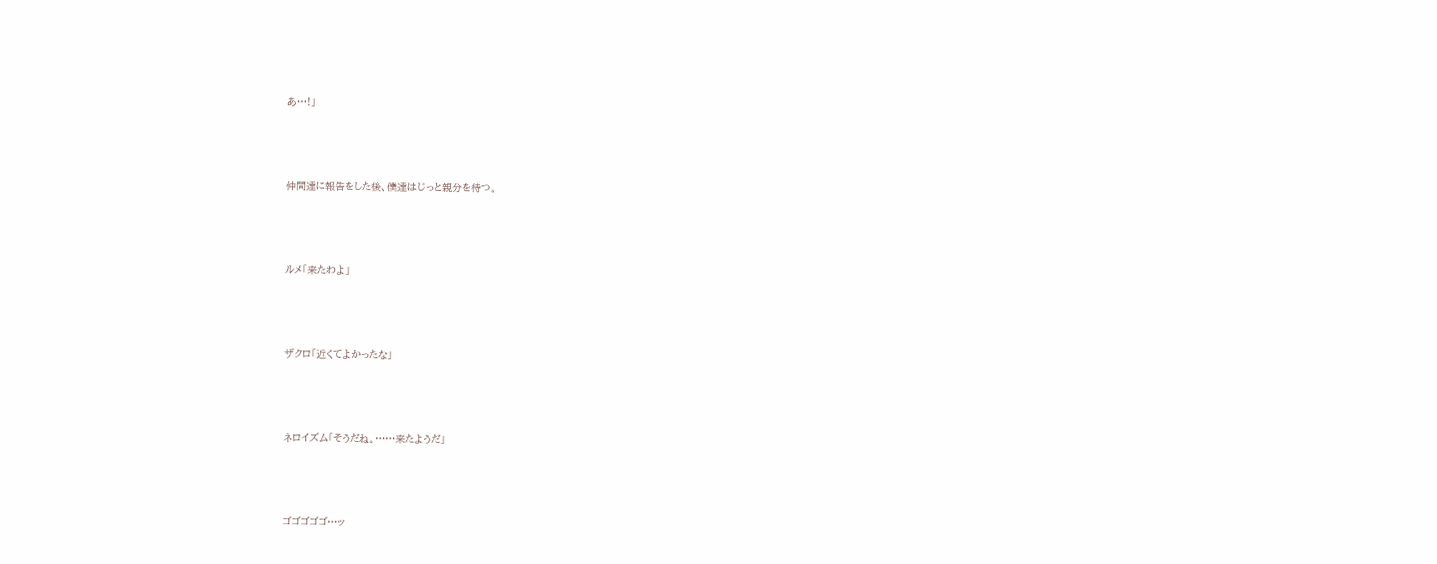あ…!」



仲間達に報告をした後、僕達はじっと親分を待つ。



ルメ「来たわよ」



ザクロ「近くてよかったな」



ネロイズム「そうだね。……来たようだ」



ゴゴゴゴゴ…ッ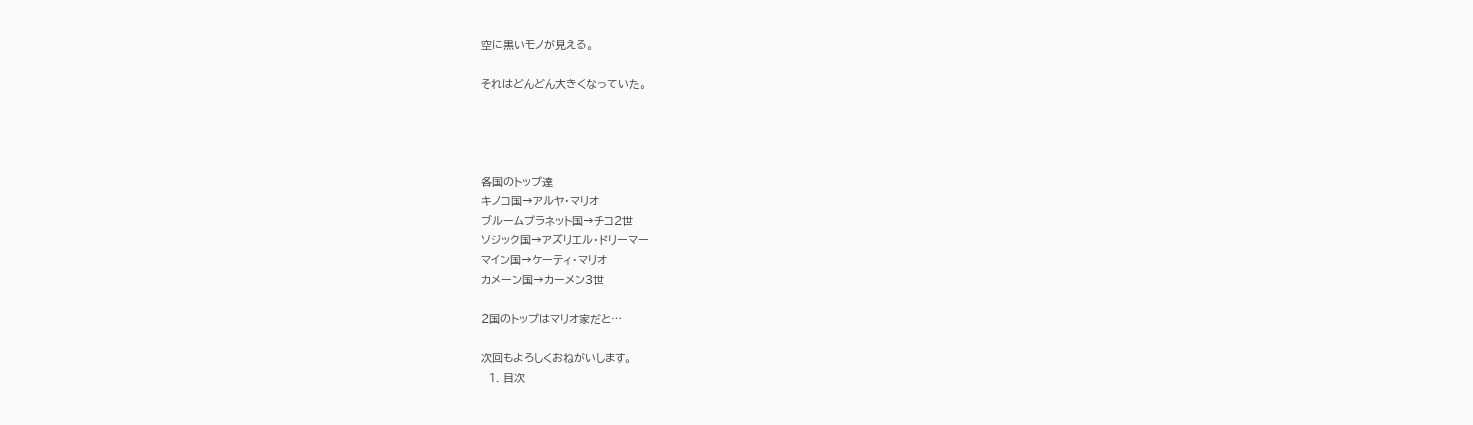空に黒いモノが見える。

それはどんどん大きくなっていた。




各国のトップ達
キノコ国→アルヤ・マリオ
ブルームプラネット国→チコ2世
ソジック国→アズリエル・ドリーマー
マイン国→ケーティ・マリオ
カメーン国→カーメン3世

2国のトップはマリオ家だと…

次回もよろしくおねがいします。
  1. 目次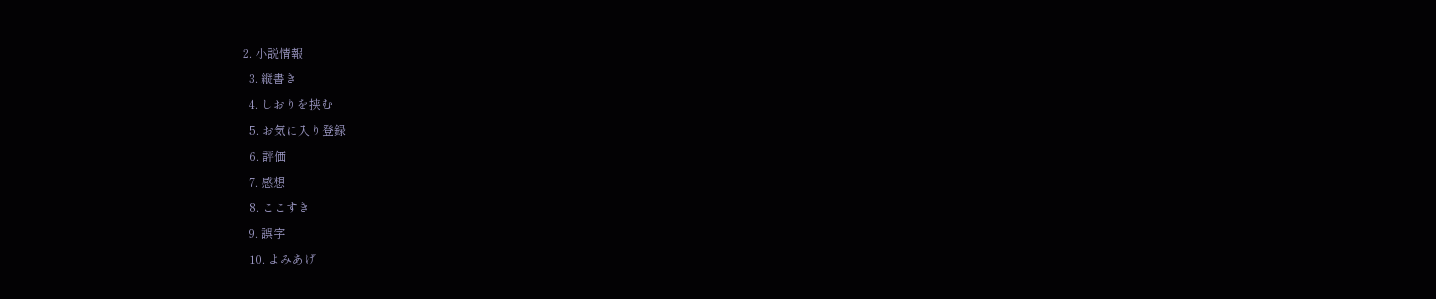2. 小説情報
  3. 縦書き
  4. しおりを挟む
  5. お気に入り登録
  6. 評価
  7. 感想
  8. ここすき
  9. 誤字
  10. よみあげ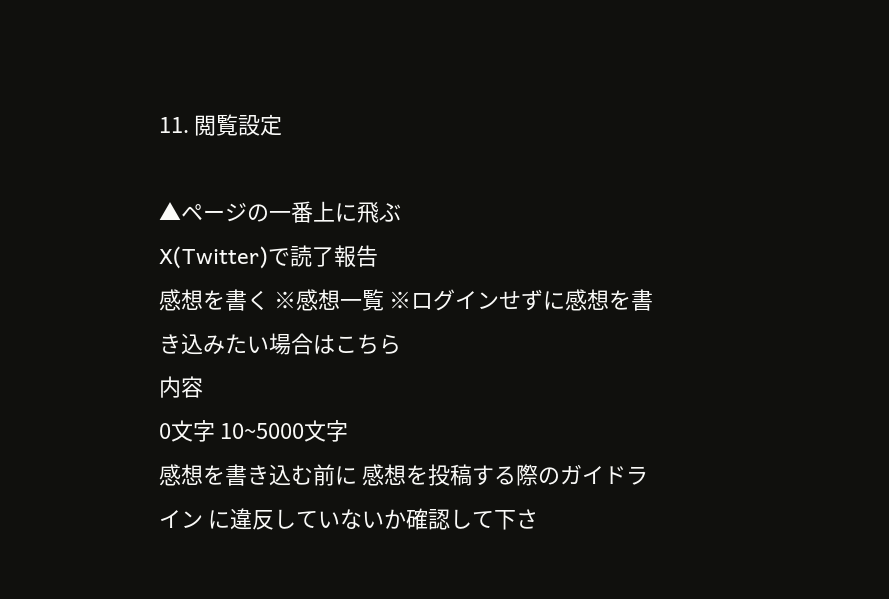11. 閲覧設定

▲ページの一番上に飛ぶ
X(Twitter)で読了報告
感想を書く ※感想一覧 ※ログインせずに感想を書き込みたい場合はこちら
内容
0文字 10~5000文字
感想を書き込む前に 感想を投稿する際のガイドライン に違反していないか確認して下さ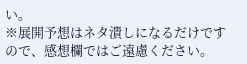い。
※展開予想はネタ潰しになるだけですので、感想欄ではご遠慮ください。